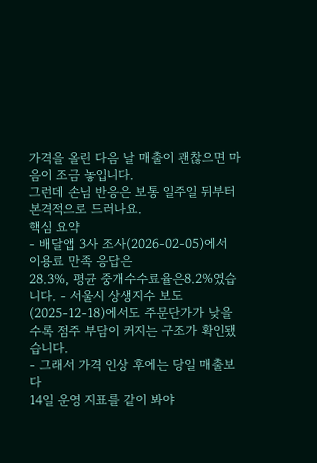가격을 올린 다음 날 매출이 괜찮으면 마음이 조금 놓입니다.
그런데 손님 반응은 보통 일주일 뒤부터 본격적으로 드러나요.
핵심 요약
- 배달앱 3사 조사(2026-02-05)에서 이용료 만족 응답은
28.3%, 평균 중개수수료율은8.2%였습니다. - 서울시 상생지수 보도(2025-12-18)에서도 주문단가가 낮을수록 점주 부담이 커지는 구조가 확인됐습니다.
- 그래서 가격 인상 후에는 당일 매출보다
14일 운영 지표를 같이 봐야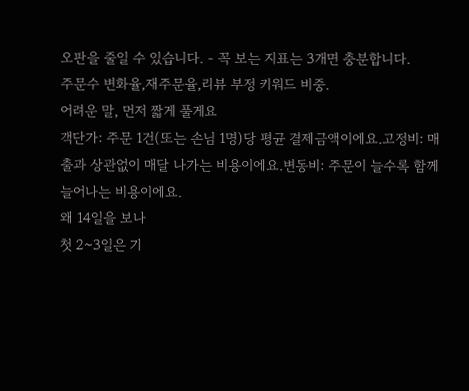오판을 줄일 수 있습니다. - 꼭 보는 지표는 3개면 충분합니다.
주문수 변화율,재주문율,리뷰 부정 키워드 비중.
어려운 말, 먼저 짧게 풀게요
객단가: 주문 1건(또는 손님 1명)당 평균 결제금액이에요.고정비: 매출과 상관없이 매달 나가는 비용이에요.변동비: 주문이 늘수록 함께 늘어나는 비용이에요.
왜 14일을 보나
첫 2~3일은 기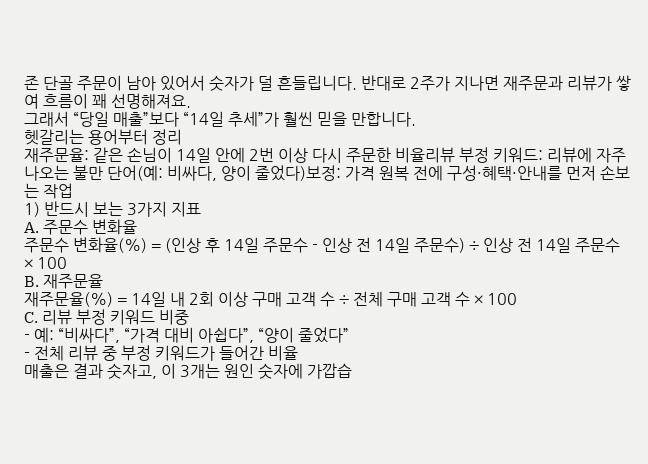존 단골 주문이 남아 있어서 숫자가 덜 흔들립니다. 반대로 2주가 지나면 재주문과 리뷰가 쌓여 흐름이 꽤 선명해져요.
그래서 “당일 매출”보다 “14일 추세”가 훨씬 믿을 만합니다.
헷갈리는 용어부터 정리
재주문율: 같은 손님이 14일 안에 2번 이상 다시 주문한 비율리뷰 부정 키워드: 리뷰에 자주 나오는 불만 단어(예: 비싸다, 양이 줄었다)보정: 가격 원복 전에 구성·혜택·안내를 먼저 손보는 작업
1) 반드시 보는 3가지 지표
A. 주문수 변화율
주문수 변화율(%) = (인상 후 14일 주문수 - 인상 전 14일 주문수) ÷ 인상 전 14일 주문수 × 100
B. 재주문율
재주문율(%) = 14일 내 2회 이상 구매 고객 수 ÷ 전체 구매 고객 수 × 100
C. 리뷰 부정 키워드 비중
- 예: “비싸다”, “가격 대비 아쉽다”, “양이 줄었다”
- 전체 리뷰 중 부정 키워드가 들어간 비율
매출은 결과 숫자고, 이 3개는 원인 숫자에 가깝습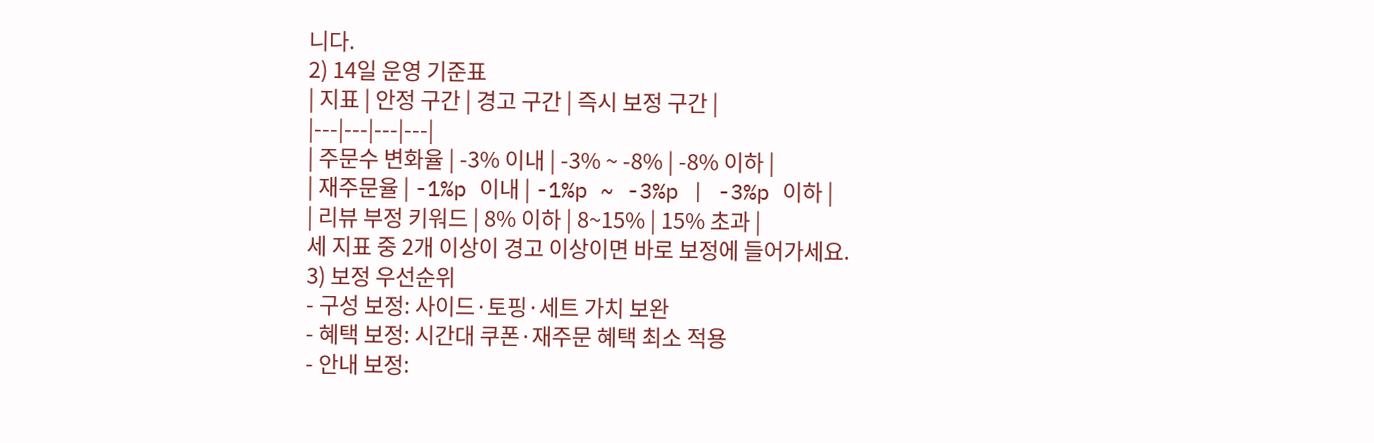니다.
2) 14일 운영 기준표
| 지표 | 안정 구간 | 경고 구간 | 즉시 보정 구간 |
|---|---|---|---|
| 주문수 변화율 | -3% 이내 | -3% ~ -8% | -8% 이하 |
| 재주문율 | -1%p 이내 | -1%p ~ -3%p | -3%p 이하 |
| 리뷰 부정 키워드 | 8% 이하 | 8~15% | 15% 초과 |
세 지표 중 2개 이상이 경고 이상이면 바로 보정에 들어가세요.
3) 보정 우선순위
- 구성 보정: 사이드·토핑·세트 가치 보완
- 혜택 보정: 시간대 쿠폰·재주문 혜택 최소 적용
- 안내 보정: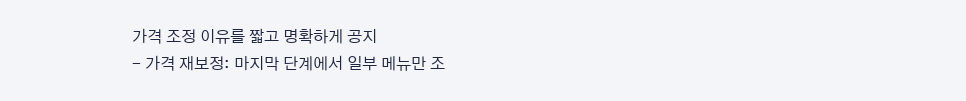가격 조정 이유를 짧고 명확하게 공지
- 가격 재보정: 마지막 단계에서 일부 메뉴만 조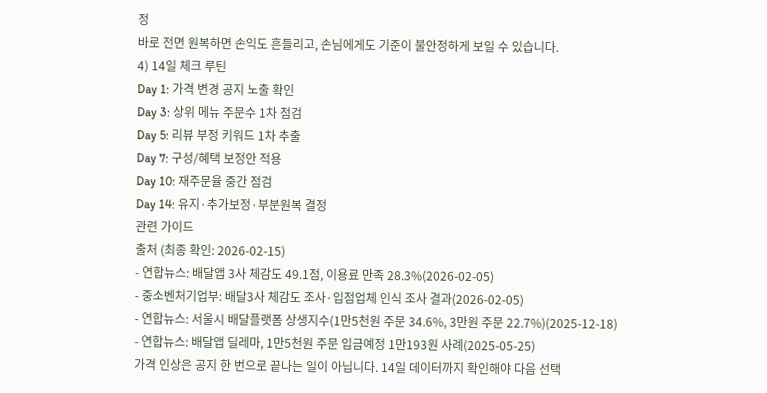정
바로 전면 원복하면 손익도 흔들리고, 손님에게도 기준이 불안정하게 보일 수 있습니다.
4) 14일 체크 루틴
Day 1: 가격 변경 공지 노출 확인
Day 3: 상위 메뉴 주문수 1차 점검
Day 5: 리뷰 부정 키워드 1차 추출
Day 7: 구성/혜택 보정안 적용
Day 10: 재주문율 중간 점검
Day 14: 유지·추가보정·부분원복 결정
관련 가이드
출처 (최종 확인: 2026-02-15)
- 연합뉴스: 배달앱 3사 체감도 49.1점, 이용료 만족 28.3%(2026-02-05)
- 중소벤처기업부: 배달3사 체감도 조사·입점업체 인식 조사 결과(2026-02-05)
- 연합뉴스: 서울시 배달플랫폼 상생지수(1만5천원 주문 34.6%, 3만원 주문 22.7%)(2025-12-18)
- 연합뉴스: 배달앱 딜레마, 1만5천원 주문 입금예정 1만193원 사례(2025-05-25)
가격 인상은 공지 한 번으로 끝나는 일이 아닙니다. 14일 데이터까지 확인해야 다음 선택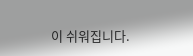이 쉬워집니다.